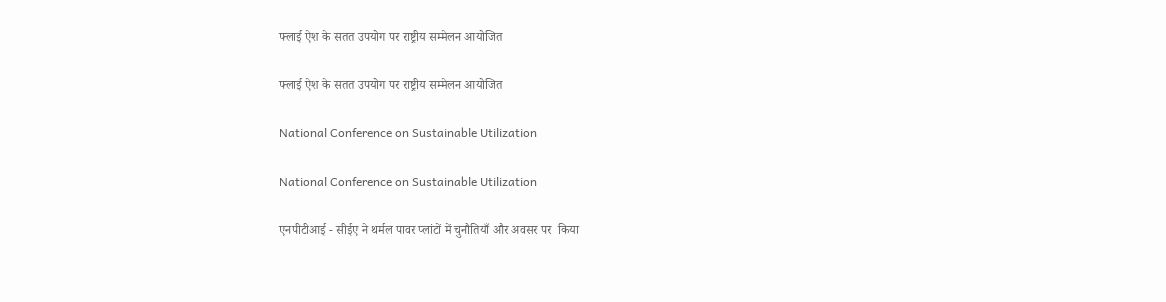फ्लाई ऐश के सतत उपयोग पर राष्ट्रीय सम्मेलन आयोजित

फ्लाई ऐश के सतत उपयोग पर राष्ट्रीय सम्मेलन आयोजित

National Conference on Sustainable Utilization

National Conference on Sustainable Utilization

एनपीटीआई - सीईए ने थर्मल पावर प्लांटों में चुनौतियाँ और अवसर पर  किया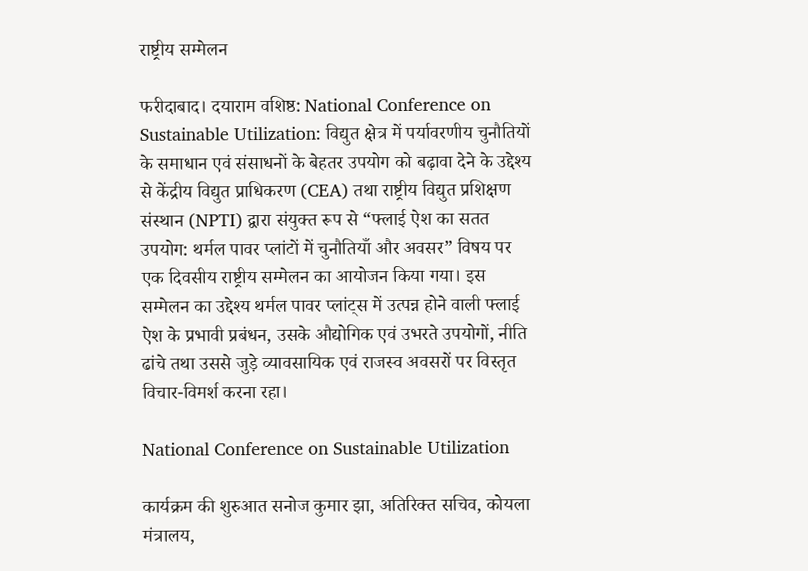राष्ट्रीय सम्मेलन

फरीदाबाद। दयाराम वशिष्ठ: National Conference on Sustainable Utilization: विद्युत क्षेत्र में पर्यावरणीय चुनौतियों के समाधान एवं संसाधनों के बेहतर उपयोग को बढ़ावा देने के उद्देश्य से केंद्रीय विद्युत प्राधिकरण (CEA) तथा राष्ट्रीय विद्युत प्रशिक्षण संस्थान (NPTI) द्वारा संयुक्त रूप से “फ्लाई ऐश का सतत उपयोग: थर्मल पावर प्लांटों में चुनौतियाँ और अवसर” विषय पर एक दिवसीय राष्ट्रीय सम्मेलन का आयोजन किया गया। इस सम्मेलन का उद्देश्य थर्मल पावर प्लांट्स में उत्पन्न होने वाली फ्लाई ऐश के प्रभावी प्रबंधन, उसके औद्योगिक एवं उभरते उपयोगों, नीति ढांचे तथा उससे जुड़े व्यावसायिक एवं राजस्व अवसरों पर विस्तृत विचार-विमर्श करना रहा।

National Conference on Sustainable Utilization

कार्यक्रम की शुरुआत सनोज कुमार झा, अतिरिक्त सचिव, कोयला मंत्रालय,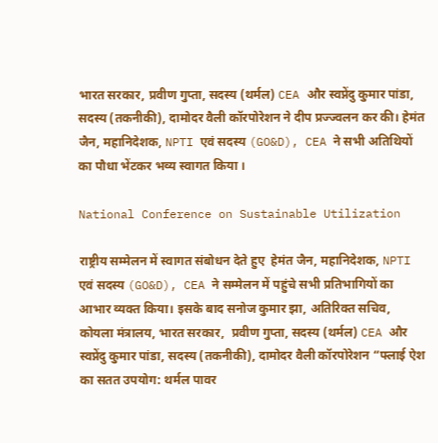भारत सरकार, प्रवीण गुप्ता, सदस्य (थर्मल) CEA और स्वप्नेंदु कुमार पांडा, सदस्य (तकनीकी), दामोदर वैली कॉरपोरेशन ने दीप प्रज्ज्वलन कर की। हेमंत जैन, महानिदेशक, NPTI एवं सदस्य (GO&D), CEA ने सभी अतिथियों का पौधा भेंटकर भव्य स्वागत किया ।

National Conference on Sustainable Utilization

राष्ट्रीय सम्मेलन में स्वागत संबोधन देते हुए  हेमंत जैन, महानिदेशक, NPTI एवं सदस्य (GO&D), CEA ने सम्मेलन में पहुंचे सभी प्रतिभागियों का आभार व्यक्त किया। इसके बाद सनोज कुमार झा, अतिरिक्त सचिव, कोयला मंत्रालय, भारत सरकार,  प्रवीण गुप्ता, सदस्य (थर्मल) CEA और  स्वप्नेंदु कुमार पांडा, सदस्य (तकनीकी), दामोदर वैली कॉरपोरेशन “फ्लाई ऐश का सतत उपयोग: थर्मल पावर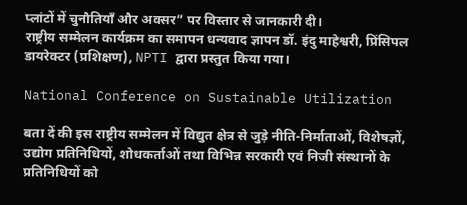प्लांटों में चुनौतियाँ और अवसर” पर विस्तार से जानकारी दी।
राष्ट्रीय सम्मेलन कार्यक्रम का समापन धन्यवाद ज्ञापन डॉ. इंदु माहेश्वरी, प्रिंसिपल डायरेक्टर (प्रशिक्षण), NPTI द्वारा प्रस्तुत किया गया।

National Conference on Sustainable Utilization

बता दें की इस राष्ट्रीय सम्मेलन में विद्युत क्षेत्र से जुड़े नीति-निर्माताओं, विशेषज्ञों, उद्योग प्रतिनिधियों, शोधकर्ताओं तथा विभिन्न सरकारी एवं निजी संस्थानों के प्रतिनिधियों को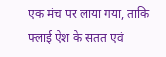एक मंच पर लाया गया, ताकि फ्लाई ऐश के सतत एवं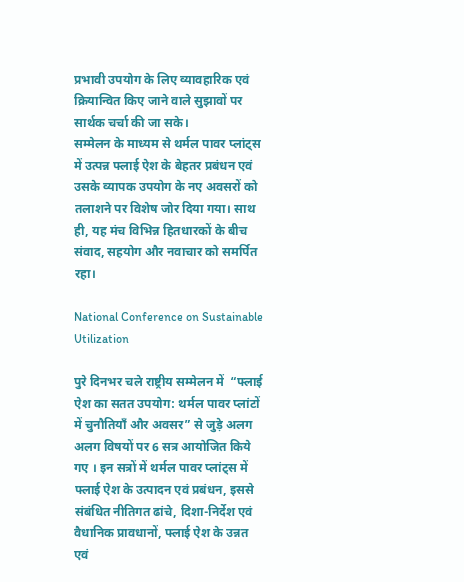प्रभावी उपयोग के लिए व्यावहारिक एवं क्रियान्वित किए जाने वाले सुझावों पर सार्थक चर्चा की जा सके।
सम्मेलन के माध्यम से थर्मल पावर प्लांट्स में उत्पन्न फ्लाई ऐश के बेहतर प्रबंधन एवं उसके व्यापक उपयोग के नए अवसरों को तलाशने पर विशेष जोर दिया गया। साथ ही, यह मंच विभिन्न हितधारकों के बीच संवाद, सहयोग और नवाचार को समर्पित रहा।

National Conference on Sustainable Utilization

पुरे दिनभर चले राष्ट्रीय सम्मेलन में  “फ्लाई ऐश का सतत उपयोग: थर्मल पावर प्लांटों में चुनौतियाँ और अवसर” से जुड़े अलग अलग विषयों पर 6 सत्र आयोजित किये गए । इन सत्रों में थर्मल पावर प्लांट्स में फ्लाई ऐश के उत्पादन एवं प्रबंधन, इससे संबंधित नीतिगत ढांचे, दिशा-निर्देश एवं वैधानिक प्रावधानों, फ्लाई ऐश के उन्नत एवं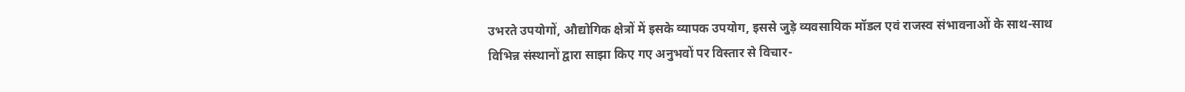उभरते उपयोगों, औद्योगिक क्षेत्रों में इसके व्यापक उपयोग, इससे जुड़े व्यवसायिक मॉडल एवं राजस्व संभावनाओं के साथ-साथ विभिन्न संस्थानों द्वारा साझा किए गए अनुभवों पर विस्तार से विचार-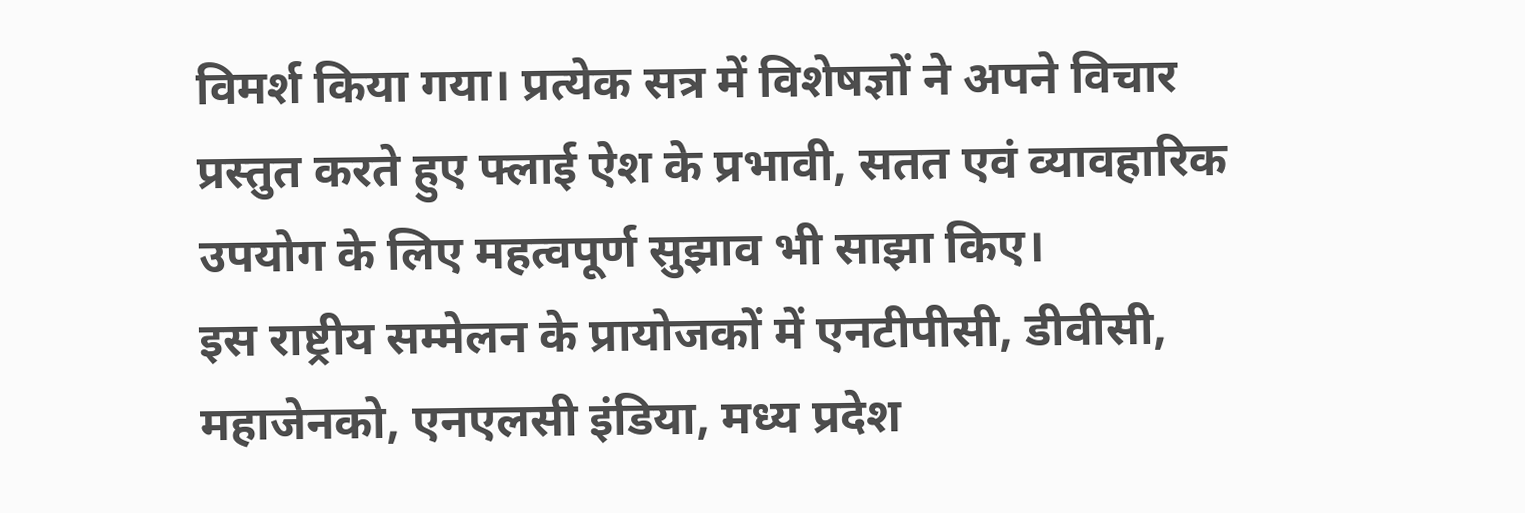विमर्श किया गया। प्रत्येक सत्र में विशेषज्ञों ने अपने विचार प्रस्तुत करते हुए फ्लाई ऐश के प्रभावी, सतत एवं व्यावहारिक उपयोग के लिए महत्वपूर्ण सुझाव भी साझा किए।
इस राष्ट्रीय सम्मेलन के प्रायोजकों में एनटीपीसी, डीवीसी, महाजेनको, एनएलसी इंडिया, मध्य प्रदेश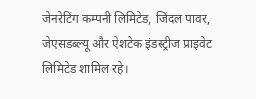जेनरेटिंग कम्पनी लिमिटेड, जिंदल पावर, जेएसडब्ल्यू और ऐशटेक इंडस्ट्रीज प्राइवेट लिमिटेड शामिल रहे।